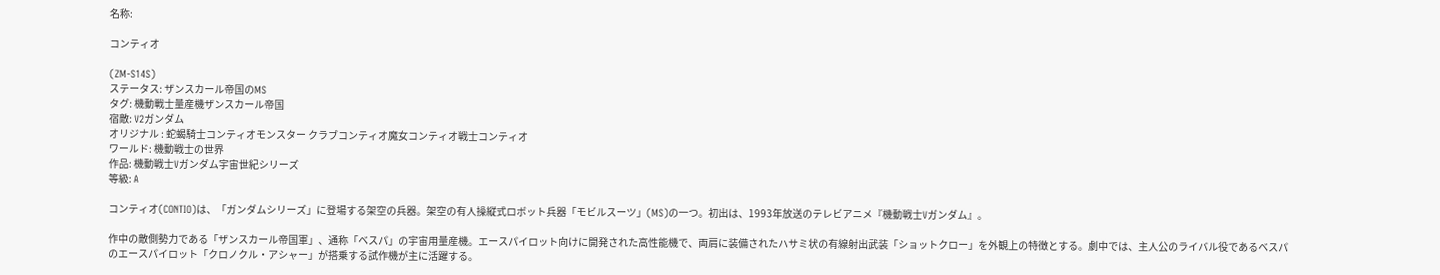名称:

コンティオ

(ZM-S14S)
ステータス: ザンスカール帝国のMS
タグ: 機動戰士量産機ザンスカール帝国
宿敵: V2ガンダム
オリジナル : 蛇蝎騎士コンティオモンスター クラブコンティオ魔女コンティオ戦士コンティオ
ワールド: 機動戦士の世界
作品: 機動戦士Vガンダム宇宙世紀シリーズ
等級: A

コンティオ(CONTIO)は、「ガンダムシリーズ」に登場する架空の兵器。架空の有人操縦式ロボット兵器「モビルスーツ」(MS)の一つ。初出は、1993年放送のテレビアニメ『機動戦士Vガンダム』。

作中の敵側勢力である「ザンスカール帝国軍」、通称「ベスパ」の宇宙用量産機。エースパイロット向けに開発された高性能機で、両肩に装備されたハサミ状の有線射出武装「ショットクロー」を外観上の特徴とする。劇中では、主人公のライバル役であるベスパのエースパイロット「クロノクル・アシャー」が搭乗する試作機が主に活躍する。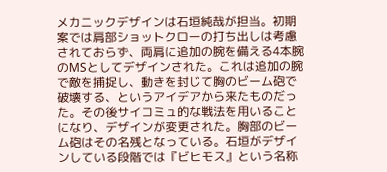メカニックデザインは石垣純哉が担当。初期案では肩部ショットクローの打ち出しは考慮されておらず、両肩に追加の腕を備える4本腕のMSとしてデザインされた。これは追加の腕で敵を捕捉し、動きを封じて胸のビーム砲で破壊する、というアイデアから来たものだった。その後サイコミュ的な戦法を用いることになり、デザインが変更された。胸部のビーム砲はその名残となっている。石垣がデザインしている段階では『ビヒモス』という名称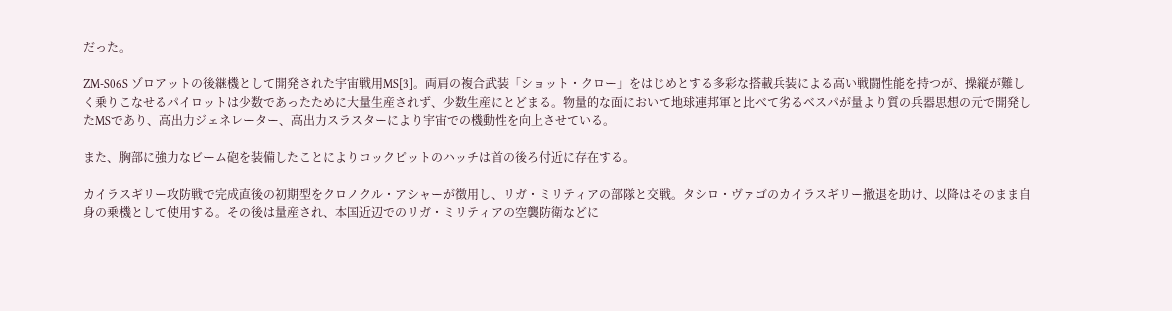だった。

ZM-S06S ゾロアットの後継機として開発された宇宙戦用MS[3]。両肩の複合武装「ショット・クロー」をはじめとする多彩な搭載兵装による高い戦闘性能を持つが、操縦が難しく乗りこなせるパイロットは少数であったために大量生産されず、少数生産にとどまる。物量的な面において地球連邦軍と比べて劣るベスパが量より質の兵器思想の元で開発したMSであり、高出力ジェネレーター、高出力スラスターにより宇宙での機動性を向上させている。

また、胸部に強力なビーム砲を装備したことによりコックピットのハッチは首の後ろ付近に存在する。

カイラスギリー攻防戦で完成直後の初期型をクロノクル・アシャーが徴用し、リガ・ミリティアの部隊と交戦。タシロ・ヴァゴのカイラスギリー撤退を助け、以降はそのまま自身の乗機として使用する。その後は量産され、本国近辺でのリガ・ミリティアの空襲防衛などに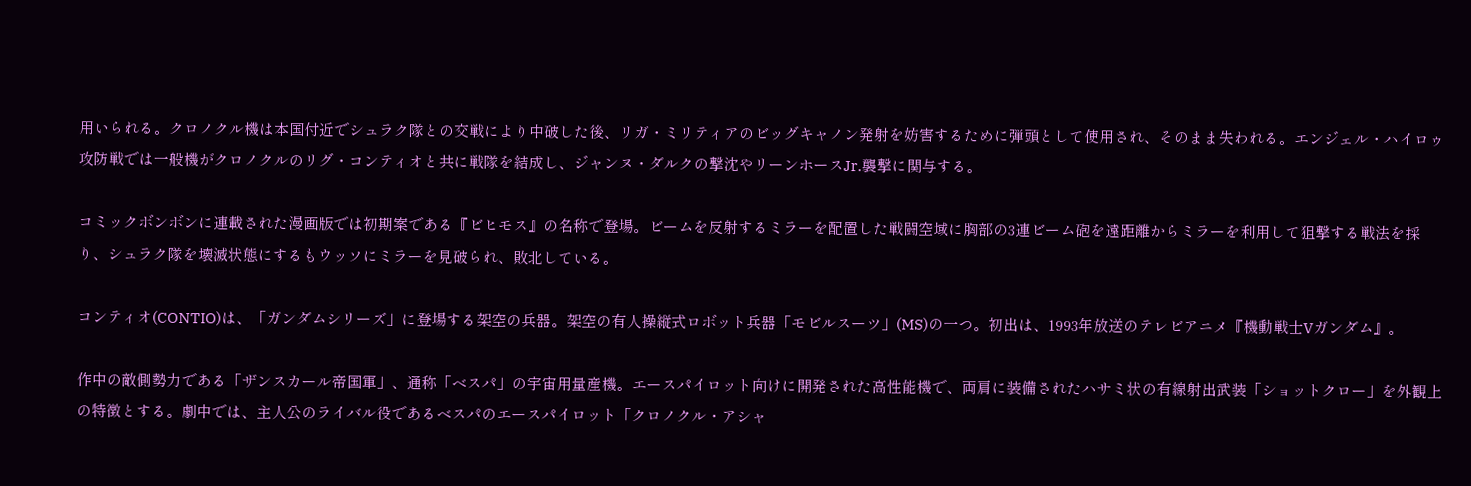用いられる。クロノクル機は本国付近でシュラク隊との交戦により中破した後、リガ・ミリティアのビッグキャノン発射を妨害するために弾頭として使用され、そのまま失われる。エンジェル・ハイロゥ攻防戦では一般機がクロノクルのリグ・コンティオと共に戦隊を結成し、ジャンヌ・ダルクの撃沈やリーンホースJr.襲撃に関与する。

コミックボンボンに連載された漫画版では初期案である『ビヒモス』の名称で登場。ビームを反射するミラーを配置した戦闘空域に胸部の3連ビーム砲を遠距離からミラーを利用して狙撃する戦法を採り、シュラク隊を壊滅状態にするもウッソにミラーを見破られ、敗北している。

コンティオ(CONTIO)は、「ガンダムシリーズ」に登場する架空の兵器。架空の有人操縦式ロボット兵器「モビルスーツ」(MS)の一つ。初出は、1993年放送のテレビアニメ『機動戦士Vガンダム』。

作中の敵側勢力である「ザンスカール帝国軍」、通称「ベスパ」の宇宙用量産機。エースパイロット向けに開発された高性能機で、両肩に装備されたハサミ状の有線射出武装「ショットクロー」を外観上の特徴とする。劇中では、主人公のライバル役であるベスパのエースパイロット「クロノクル・アシャ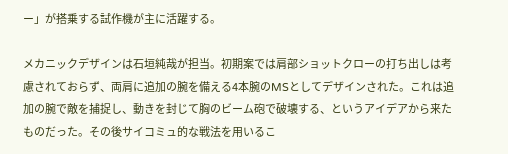ー」が搭乗する試作機が主に活躍する。

メカニックデザインは石垣純哉が担当。初期案では肩部ショットクローの打ち出しは考慮されておらず、両肩に追加の腕を備える4本腕のMSとしてデザインされた。これは追加の腕で敵を捕捉し、動きを封じて胸のビーム砲で破壊する、というアイデアから来たものだった。その後サイコミュ的な戦法を用いるこ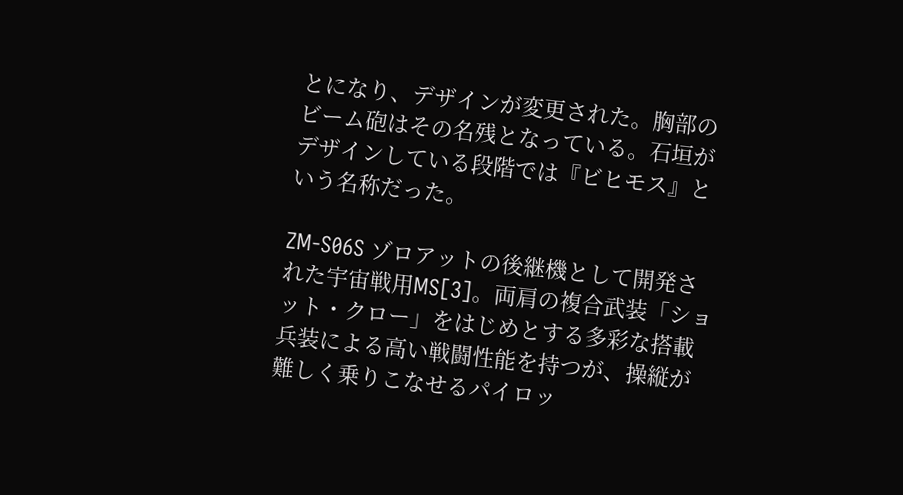とになり、デザインが変更された。胸部のビーム砲はその名残となっている。石垣がデザインしている段階では『ビヒモス』という名称だった。

ZM-S06S ゾロアットの後継機として開発された宇宙戦用MS[3]。両肩の複合武装「ショット・クロー」をはじめとする多彩な搭載兵装による高い戦闘性能を持つが、操縦が難しく乗りこなせるパイロッ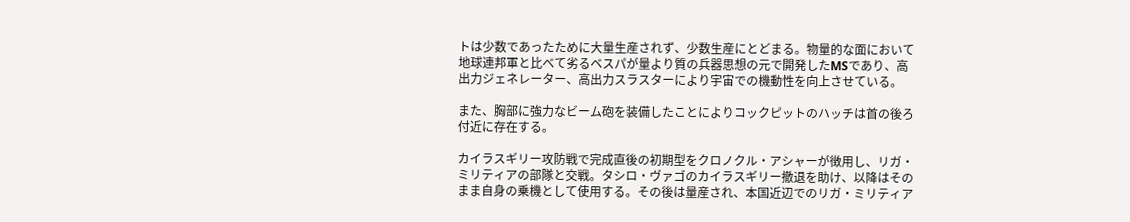トは少数であったために大量生産されず、少数生産にとどまる。物量的な面において地球連邦軍と比べて劣るベスパが量より質の兵器思想の元で開発したMSであり、高出力ジェネレーター、高出力スラスターにより宇宙での機動性を向上させている。

また、胸部に強力なビーム砲を装備したことによりコックピットのハッチは首の後ろ付近に存在する。

カイラスギリー攻防戦で完成直後の初期型をクロノクル・アシャーが徴用し、リガ・ミリティアの部隊と交戦。タシロ・ヴァゴのカイラスギリー撤退を助け、以降はそのまま自身の乗機として使用する。その後は量産され、本国近辺でのリガ・ミリティア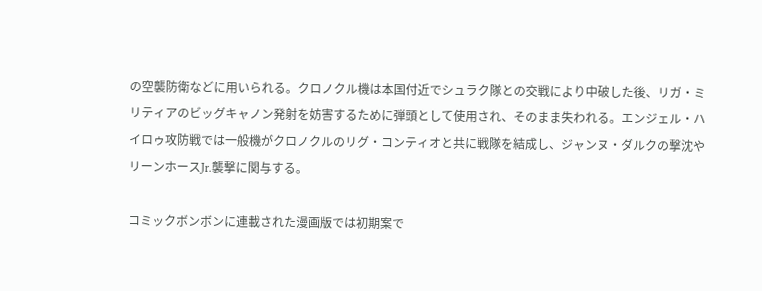の空襲防衛などに用いられる。クロノクル機は本国付近でシュラク隊との交戦により中破した後、リガ・ミリティアのビッグキャノン発射を妨害するために弾頭として使用され、そのまま失われる。エンジェル・ハイロゥ攻防戦では一般機がクロノクルのリグ・コンティオと共に戦隊を結成し、ジャンヌ・ダルクの撃沈やリーンホースJr.襲撃に関与する。

コミックボンボンに連載された漫画版では初期案で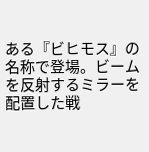ある『ビヒモス』の名称で登場。ビームを反射するミラーを配置した戦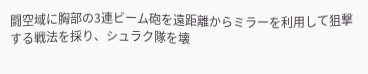闘空域に胸部の3連ビーム砲を遠距離からミラーを利用して狙撃する戦法を採り、シュラク隊を壊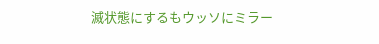滅状態にするもウッソにミラー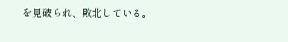を見破られ、敗北している。